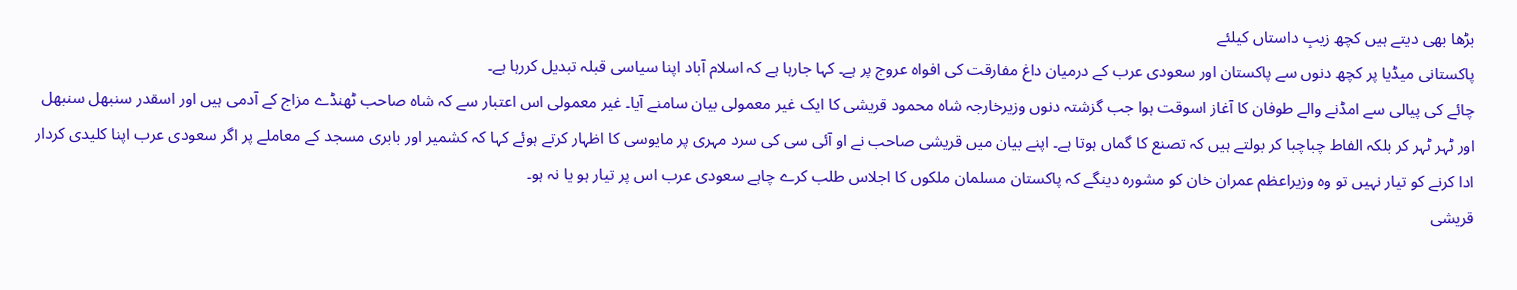بڑھا بھی دیتے ہیں کچھ زیبِ داستاں کیلئے
پاکستانی میڈیا پر کچھ دنوں سے پاکستان اور سعودی عرب کے درمیان داغ مفارقت کی افواہ عروج پر ہے۔ کہا جارہا ہے کہ اسلام آباد اپنا سیاسی قبلہ تبدیل کررہا ہے۔
چائے کی پیالی سے امڈنے والے طوفان کا آغاز اسوقت ہوا جب گزشتہ دنوں وزیرخارجہ شاہ محمود قریشی کا ایک غیر معمولی بیان سامنے آیا۔ غیر معمولی اس اعتبار سے کہ شاہ صاحب ٹھنڈے مزاج کے آدمی ہیں اور اسقدر سنبھل سنبھل اور ٹہر ٹہر کر بلکہ الفاط چباچبا کر بولتے ہیں کہ تصنع کا گماں ہوتا ہے۔ اپنے بیان میں قریشی صاحب نے او آئی سی کی سرد مہری پر مایوسی کا اظہار کرتے ہوئے کہا کہ کشمیر اور بابری مسجد کے معاملے پر اگر سعودی عرب اپنا کلیدی کردار ادا کرنے کو تیار نہیں تو وہ وزیراعظم عمران خان کو مشورہ دینگے کہ پاکستان مسلمان ملکوں کا اجلاس طلب کرے چاہے سعودی عرب اس پر تیار ہو یا نہ ہو۔
قریشی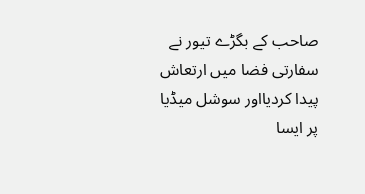صاحب کے بگڑے تیور نے سفارتی فضا میں ارتعاش پیدا کردیااور سوشل میڈیا پر ایسا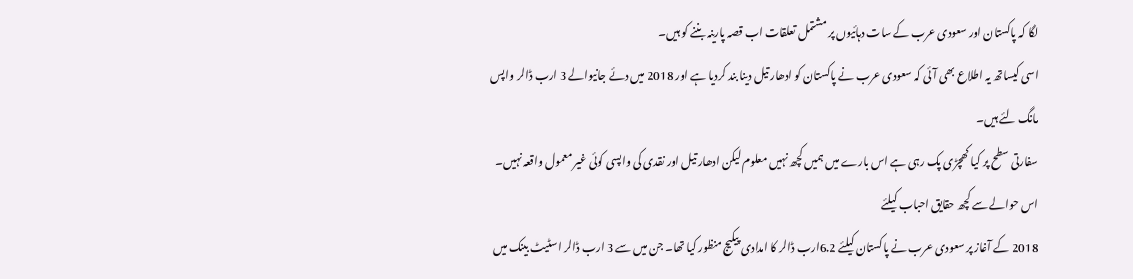لگا کہ پاکستان اور سعودی عرب کے سات دہائیوں پر مشتمل تعلقات اب قصہ پارینہ بننے کو ہیں۔
اسی کیساتھ یہ اطلاع بھی آئی کہ سعودی عرب نے پاکستان کو ادھار تیل دینا بند کردیا ہے اور 2018 میں دئے جانیوالے 3 ارب ڈالر واپس مانگ لئے ہیں۔
سفارتی سطح پر کیا کھچڑی پک رہی ہے اس بارے میں ہمیں کچھ نہیں معلوم لیکن ادھار تیل اور نقدی کی واپسی کوئی غیر معمول واقعہ نہیں۔ اس حوالے سے کچھ حقایق احباب کیلئے
2018 کے آغاز پر سعودی عرب نے پاکستان کیلئے 6.2ارب ڈالر کا امدادی پیکیج منظور کیا تھا۔ جن میں سے 3 ارب ڈالر اسٹیٹ بینک میں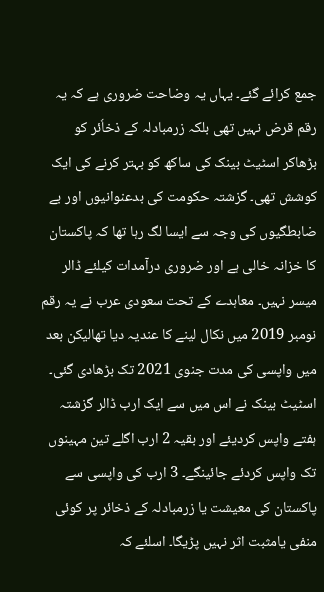جمع کرائے گئے۔ یہاں یہ وضاحت ضروری ہے کہ یہ رقم قرض نہیں تھی بلکہ زرمبادلہ کے ذخاٗئر کو بڑھاکر اسٹیٹ بینک کی ساکھ کو بہتر کرنے کی ایک کوشش تھی۔ گزشتہ حکومت کی بدعنوانیوں اور بے ضابطگیوں کی وجہ سے ایسا لگ رہا تھا کہ پاکستان کا خزانہ خالی ہے اور ضروری درآمدات کیلئے ڈالر میسر نہیں۔ معاہدے کے تحت سعودی عرب نے یہ رقم نومبر 2019 میں نکال لینے کا عندیہ دیا تھالیکن بعد میں واپسی کی مدت جنوی 2021 تک بڑھادی گئی۔ اسٹیٹ بینک نے اس میں سے ایک ارب ڈالر گزشتہ ہفتے واپس کردیئے اور بقیہ 2 ارب اگلے تین مہینوں تک واپس کردئے جائینگے۔ 3 ارب کی واپسی سے پاکستان کی معیشت یا زرمبادلہ کے ذخائر پر کوئی منفی یامثبت اثر نہیں پڑیگا۔ اسلئے کہ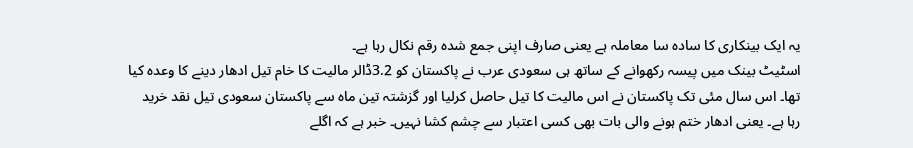یہ ایک بینکاری کا سادہ سا معاملہ ہے یعنی صارف اپنی جمع شدہ رقم نکال رہا ہے۔
اسٹیٹ بینک میں پیسہ رکھوانے کے ساتھ ہی سعودی عرب نے پاکستان کو 3.2ڈالر مالیت کا خام تیل ادھار دینے کا وعدہ کیا تھا۔ اس سال مئی تک پاکستان نے اس مالیت کا تیل حاصل کرلیا اور گزشتہ تین ماہ سے پاکستان سعودی تیل نقد خرید رہا ہے۔ یعنی ادھار ختم ہونے والی بات بھی کسی اعتبار سے چشم کشا نہیں۔ خبر ہے کہ اگلے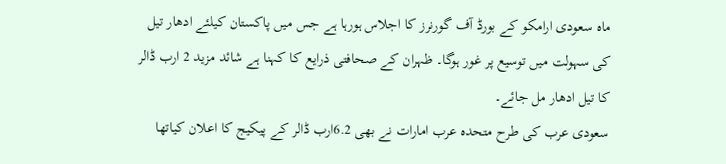ماہ سعودی ارامکو کے بورڈ آف گورنرز کا اجلاس ہورہا ہے جس میں پاکستان کیلئے ادھار تیل کی سہولت میں توسیع پر غور ہوگا۔ ظہران کے صحافتی ذرایع کا کہنا ہے شائد مزید 2 ارب ڈالر کا تیل ادھار مل جائے۔
سعودی عرب کی طرح متحدہ عرب امارات نے بھی 6.2ارب ڈالر کے پیکیج کا اعلان کیاتھا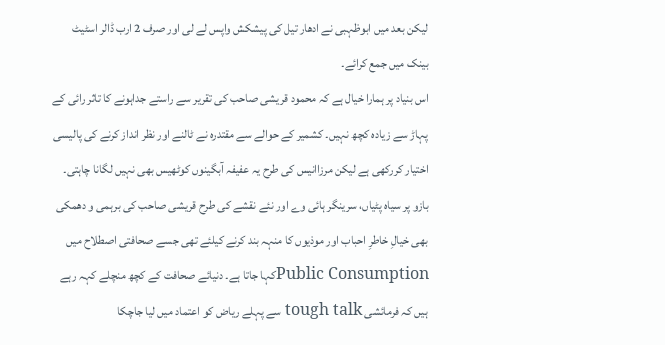لیکن بعد میں ابوظہبی نے ادھار تیل کی پیشکش واپس لے لی اور صرف 2 ارب ڈالر اسٹیٹ بینک میں جمع کرائے۔
اس بنیاد پر ہمارا خیال ہے کہ محمود قریشی صاحب کی تقریر سے راستے جداہونے کا تاثر رائی کے پہاڑ سے زیادہ کچھ نہیں۔ کشمیر کے حوالے سے مقتدرہ نے ٹالنے اور نظر انداز کرنے کی پالیسی اختیار کررکھی ہے لیکن مرزاانیس کی طرح یہ عفیفہ آبگینوں کوٹھیس بھی نہیں لگانا چاہتی۔ بازو پر سیاہ پٹیاں، سرینگر ہائی وے اور نئے نقشے کی طرح قریشی صاحب کی برہمی و دھمکی بھی خیالِ خاطرِ احباب اور موذیوں کا منہہ بند کرنے کیلئے تھی جسے صحافتی اصطلاح میں Public Consumptionکہا جاتا ہے۔ دنیائے صحافت کے کچھ منچلے کہہ رہے ہیں کہ فرمائشی tough talk سے پہلے ریاض کو اعتماد میں لیا جاچکا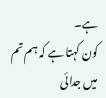ہے۔
کون کہتا ہے کہ ہم تم میں جدائی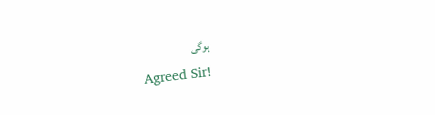ہوگی
Agreed Sir!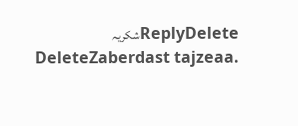ReplyDeleteشکریہ
DeleteZaberdast tajzeaa.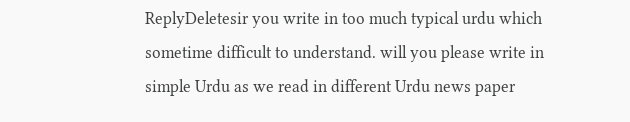ReplyDeletesir you write in too much typical urdu which sometime difficult to understand. will you please write in simple Urdu as we read in different Urdu news paper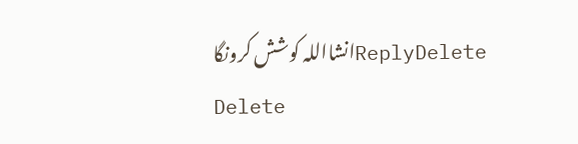ReplyDeleteانشااللہ کوشش کرونگا
Delete